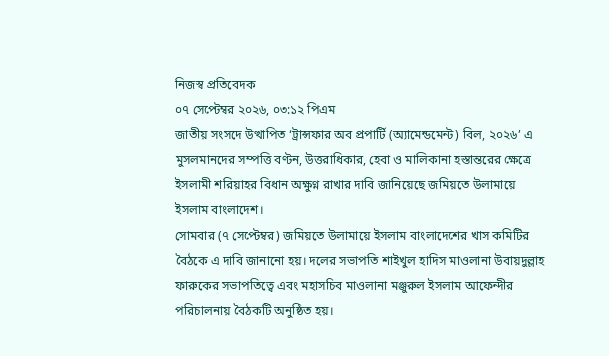নিজস্ব প্রতিবেদক
০৭ সেপ্টেম্বর ২০২৬, ০৩:১২ পিএম
জাতীয় সংসদে উত্থাপিত ‘ট্রান্সফার অব প্রপার্টি (অ্যামেন্ডমেন্ট) বিল, ২০২৬’ এ মুসলমানদের সম্পত্তি বণ্টন, উত্তরাধিকার, হেবা ও মালিকানা হস্তান্তরের ক্ষেত্রে ইসলামী শরিয়াহর বিধান অক্ষুণ্ন রাখার দাবি জানিয়েছে জমিয়তে উলামায়ে ইসলাম বাংলাদেশ।
সোমবার (৭ সেপ্টেম্বর) জমিয়তে উলামায়ে ইসলাম বাংলাদেশের খাস কমিটির বৈঠকে এ দাবি জানানো হয়। দলের সভাপতি শাইখুল হাদিস মাওলানা উবায়দুল্লাহ ফারুকের সভাপতিত্বে এবং মহাসচিব মাওলানা মঞ্জুরুল ইসলাম আফেন্দীর পরিচালনায় বৈঠকটি অনুষ্ঠিত হয়।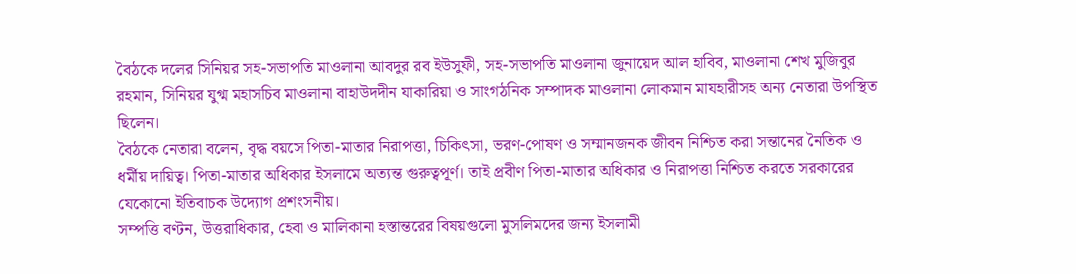বৈঠকে দলের সিনিয়র সহ-সভাপতি মাওলানা আবদুর রব ইউসুফী, সহ-সভাপতি মাওলানা জুনায়েদ আল হাবিব, মাওলানা শেখ মুজিবুর রহমান, সিনিয়র যুগ্ম মহাসচিব মাওলানা বাহাউদদীন যাকারিয়া ও সাংগঠনিক সম্পাদক মাওলানা লোকমান মাযহারীসহ অন্য নেতারা উপস্থিত ছিলেন।
বৈঠকে নেতারা বলেন, বৃদ্ধ বয়সে পিতা-মাতার নিরাপত্তা, চিকিৎসা, ভরণ-পোষণ ও সম্মানজনক জীবন নিশ্চিত করা সন্তানের নৈতিক ও ধর্মীয় দায়িত্ব। পিতা-মাতার অধিকার ইসলামে অত্যন্ত গুরুত্বপূর্ণ। তাই প্রবীণ পিতা-মাতার অধিকার ও নিরাপত্তা নিশ্চিত করতে সরকারের যেকোনো ইতিবাচক উদ্যোগ প্রশংসনীয়।
সম্পত্তি বণ্টন, উত্তরাধিকার, হেবা ও মালিকানা হস্তান্তরের বিষয়গুলো মুসলিমদের জন্য ইসলামী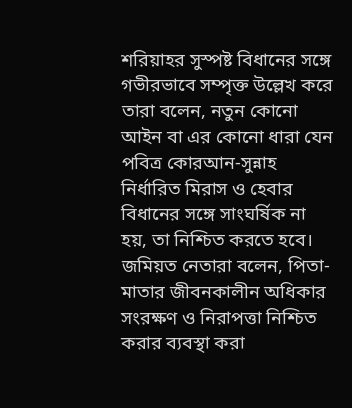শরিয়াহর সুস্পষ্ট বিধানের সঙ্গে গভীরভাবে সম্পৃক্ত উল্লেখ করে তারা বলেন, নতুন কোনো আইন বা এর কোনো ধারা যেন পবিত্র কোরআন-সুন্নাহ নির্ধারিত মিরাস ও হেবার বিধানের সঙ্গে সাংঘর্ষিক না হয়, তা নিশ্চিত করতে হবে।
জমিয়ত নেতারা বলেন, পিতা-মাতার জীবনকালীন অধিকার সংরক্ষণ ও নিরাপত্তা নিশ্চিত করার ব্যবস্থা করা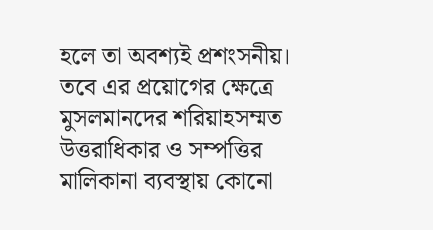হলে তা অবশ্যই প্রশংসনীয়। তবে এর প্রয়োগের ক্ষেত্রে মুসলমানদের শরিয়াহসম্মত উত্তরাধিকার ও সম্পত্তির মালিকানা ব্যবস্থায় কোনো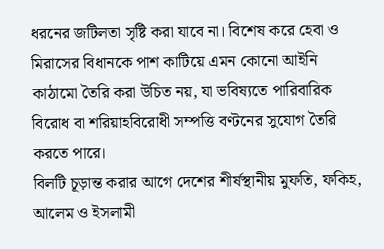ধরনের জটিলতা সৃষ্টি করা যাবে না। বিশেষ করে হেবা ও মিরাসের বিধানকে পাশ কাটিয়ে এমন কোনো আইনি কাঠামো তৈরি করা উচিত নয়, যা ভবিষ্যতে পারিবারিক বিরোধ বা শরিয়াহবিরোধী সম্পত্তি বণ্টনের সুযোগ তৈরি করতে পারে।
বিলটি চূড়ান্ত করার আগে দেশের শীর্ষস্থানীয় মুফতি, ফকিহ, আলেম ও ইসলামী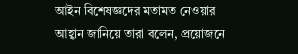আইন বিশেষজ্ঞদের মতামত নেওয়ার আহ্বান জানিয়ে তারা বলেন, প্রয়োজনে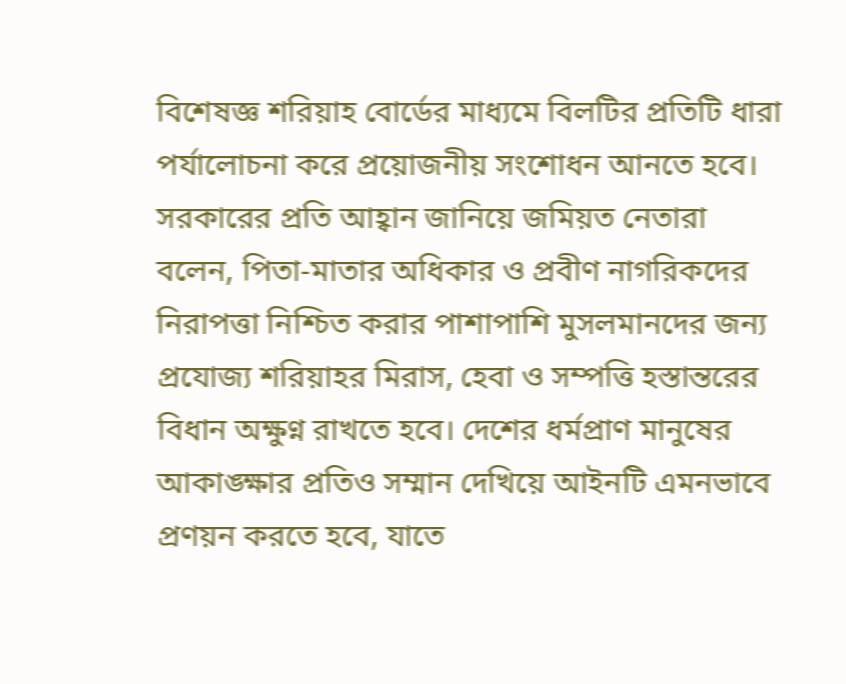বিশেষজ্ঞ শরিয়াহ বোর্ডের মাধ্যমে বিলটির প্রতিটি ধারা পর্যালোচনা করে প্রয়োজনীয় সংশোধন আনতে হবে।
সরকারের প্রতি আহ্বান জানিয়ে জমিয়ত নেতারা বলেন, পিতা-মাতার অধিকার ও প্রবীণ নাগরিকদের নিরাপত্তা নিশ্চিত করার পাশাপাশি মুসলমানদের জন্য প্রযোজ্য শরিয়াহর মিরাস, হেবা ও সম্পত্তি হস্তান্তরের বিধান অক্ষুণ্ন রাখতে হবে। দেশের ধর্মপ্রাণ মানুষের আকাঙ্ক্ষার প্রতিও সম্মান দেখিয়ে আইনটি এমনভাবে প্রণয়ন করতে হবে, যাতে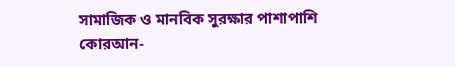সামাজিক ও মানবিক সুরক্ষার পাশাপাশি কোরআন-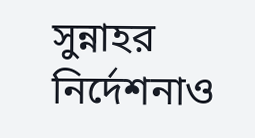সুন্নাহর নির্দেশনাও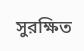সুরক্ষিত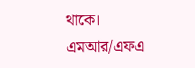থাকে।
এমআর/এফএ